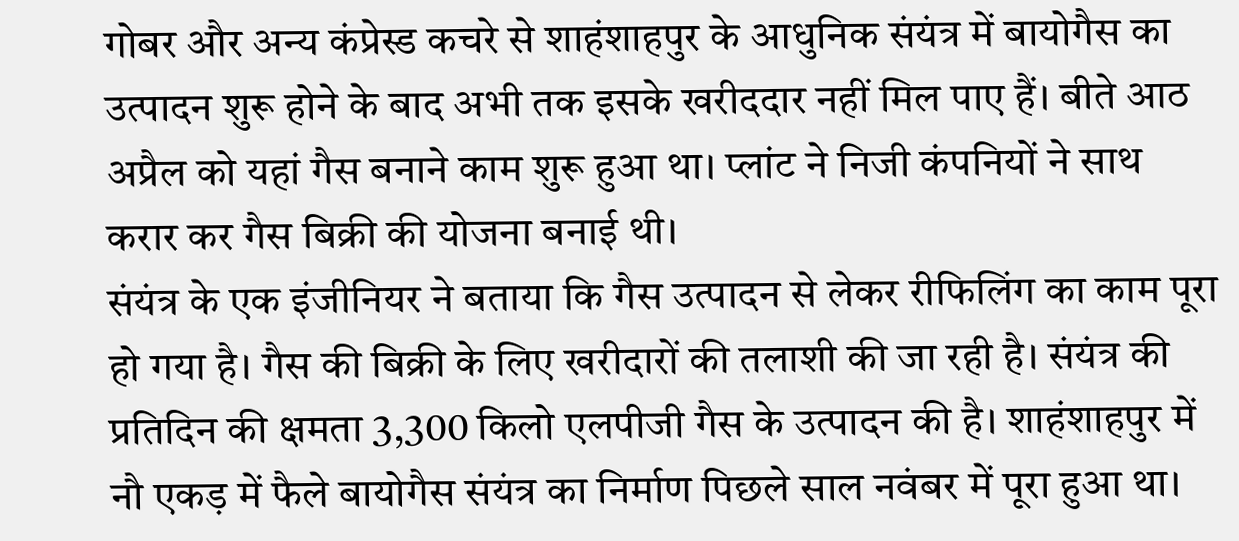गोबर और अन्य कंप्रेस्ड कचरे से शाहंशाहपुर के आधुनिक संयंत्र में बायोगैस का उत्पादन शुरू होने के बाद अभी तक इसके खरीददार नहीं मिल पाए हैं। बीते आठ अप्रैल को यहां गैस बनाने काम शुरू हुआ था। प्लांट ने निजी कंपनियों ने साथ करार कर गैस बिक्री की योजना बनाई थी।
संयंत्र के एक इंजीनियर ने बताया कि गैस उत्पादन से लेकर रीफिलिंग का काम पूरा हो गया है। गैस की बिक्री के लिए खरीदारों की तलाशी की जा रही है। संयंत्र की प्रतिदिन की क्षमता 3,300 किलो एलपीजी गैस के उत्पादन की है। शाहंशाहपुर में नौ एकड़ में फैले बायोगैस संयंत्र का निर्माण पिछले साल नवंबर में पूरा हुआ था।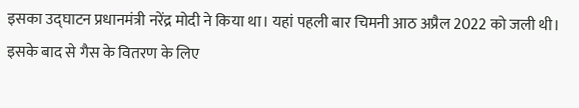इसका उद्घाटन प्रधानमंत्री नरेंद्र मोदी ने किया था। यहां पहली बार चिमनी आठ अप्रैल 2022 को जली थी। इसके बाद से गैस के वितरण के लिए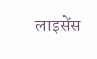लाइसेंस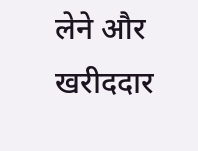लेने और खरीददार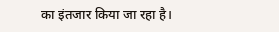का इंतजार किया जा रहा है।